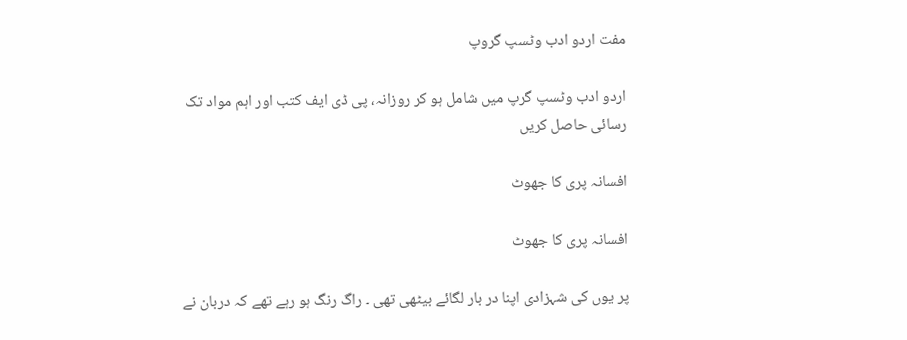مفت اردو ادب وٹسپ گروپ

اردو ادب وٹسپ گرپ میں شامل ہو کر روزانہ، پی ڈی ایف کتب اور اہم مواد تک رسائی حاصل کریں

افسانہ پری کا جھوٹ

افسانہ پری کا جھوٹ

پر یوں کی شہزادی اپنا در بار لگائے بیٹھی تھی ۔ راگ رنگ ہو رہے تھے کہ دربان نے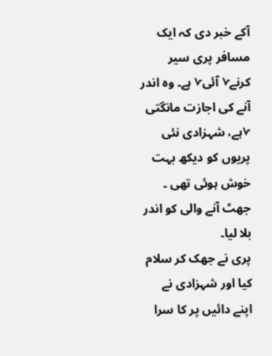آکے خبر دی کہ ایک مسافر پری سیر کرنے√ آئی√ ہے۔ وہ اندر آنے کی اجازت مانگتی √ہے، شہزادی نئی پریوں کو دیکھ بہت خوش ہوئی تھی ۔ جھٹ آنے والی کو اندر بلا لیا۔
پری نے جھک کر سلام کیا اور شہزادی نے اپنے دائیں پر کا سرا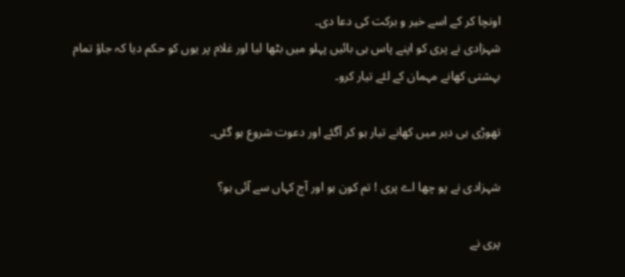اونچا کر کے اسے خیر و برکت کی دعا دی۔
شہزادی نے پری کو اپنے پاس ہی بائیں پہلو میں بٹھا لیا اور غلام پر یوں کو حکم دیا کہ جاؤ تمام بہشتی کھانے مہمان کے لئے تیار کرو۔

تھوڑی ہی دیر میں کھانے تیار ہو کر آگئے اور دعوت شروع ہو گئی۔

شہزادی نے پو چھا اے پری ! تم کون ہو اور آج کہاں سے آئی ہو؟

پری نے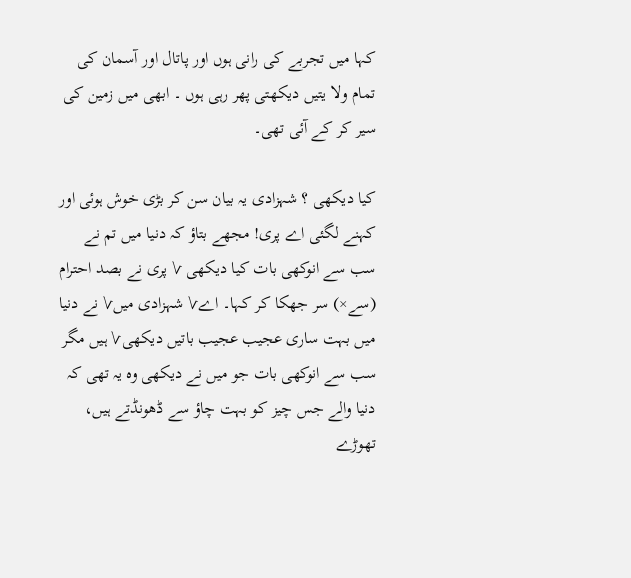کہا میں تجربے کی رانی ہوں اور پاتال اور آسمان کی تمام ولا یتیں دیکھتی پھر رہی ہوں ۔ ابھی میں زمین کی سیر کر کے آئی تھی۔

کیا دیکھی ؟ شہزادی یہ بیان سن کر بڑی خوش ہوئی اور کہنے لگئی اے پری! مجھے بتاؤ کہ دنیا میں تم نے سب سے انوکھی بات کیا دیکھی √ پری نے بصد احترام (سے×) سر جھکا کر کہا۔ اے√ شہزادی میں√ نے دنیا میں بہت ساری عجیب عجیب باتیں دیکھی√ ہیں مگر سب سے انوکھی بات جو میں نے دیکھی وہ یہ تھی کہ دنیا والے جس چیز کو بہت چاؤ سے ڈھونڈتے ہیں، تھوڑے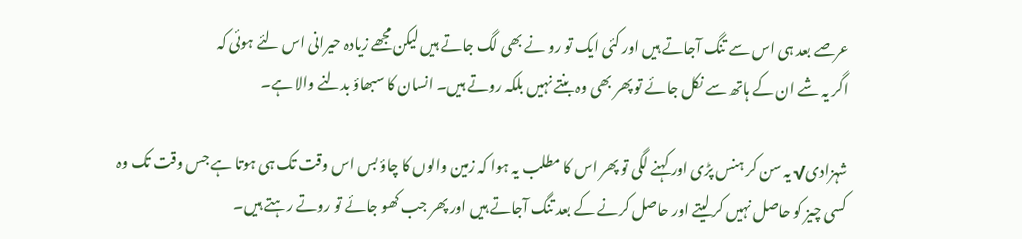عرصے بعد ہی اس سے تنگ آجاتے ہیں اور کئی ایک تو رو نے بھی لگ جاتے ہیں لیکن مجھے زیادہ حیرانی اس لئے ہوئی کہ
اگر یہ شے ان کے ہاتھ سے نکل جائے تو پھر بھی وہ بنتے نہیں بلکہ روتے ہیں۔ انسان کا سبھاؤ بدلنے والا ہے۔

شہزادی√ یہ سن کر ہنس پڑی اور کہنے لگی تو پھر اس کا مطلب یہ ہوا کہ زمین والوں کا چاؤ بس اس وقت تک ہی ہوتا ہے جس وقت تک وہ کسی چیز کو حاصل نہیں کر لیتے اور حاصل کرنے کے بعد تنگ آجاتے ہیں اور پھر جب کھو جائے تو روتے رہتے ہیں۔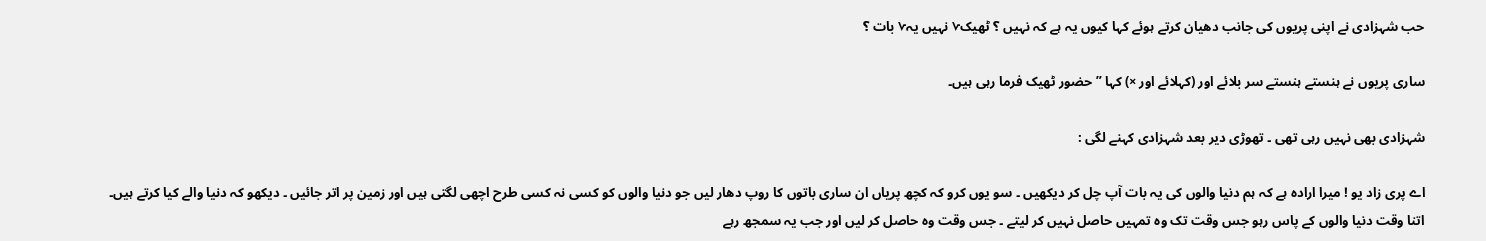حب شہزادی نے اپنی پریوں کی جانب دھیان کرتے ہوئے کہا کیوں یہ ہے کہ نہیں ؟ ٹھیک√ نہیں یہ√ بات ؟

ساری پریوں نے ہنستے ہنستے سر بلائے اور (کہلائے اور ×) کہا ” حضور ٹھیک فرما رہی ہیں۔

شہزادی بھی نہیں رہی تھی ۔ تھوڑی دیر بعد شہزادی کہنے لگی :

اے پری زاد یو ! میرا ارادہ ہے کہ ہم دنیا والوں کی یہ بات آپ چل کر دیکھیں ۔ سو یوں کرو کہ کچھ پریاں ان ساری باتوں کا روپ دھار لیں جو دنیا والوں کو کسی نہ کسی طرح اچھی لگتی ہیں اور زمین پر اتر جائیں ۔ دیکھو کہ دنیا والے کیا کرتے ہیں۔ اتنا وقت دنیا والوں کے پاس رہو جس وقت تک وہ تمہیں حاصل نہیں کر لیتے ۔ جس وقت وہ حاصل کر لیں اور جب یہ سمجھ رہے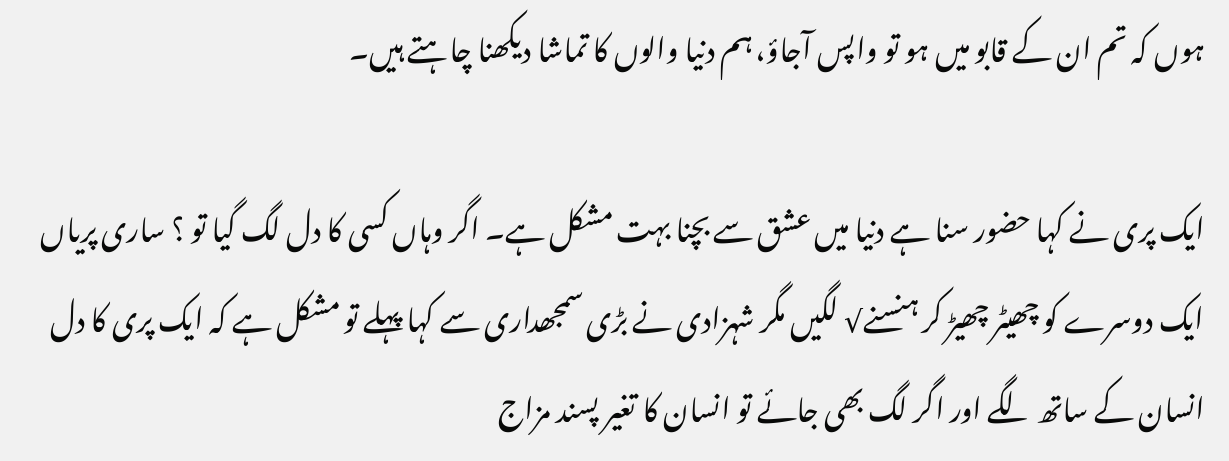ہوں کہ تم ان کے قابو میں ہو تو واپس آجاؤ، ہم دنیا والوں کا تماشا دیکھنا چاہتے ہیں۔

ایک پری نے کہا حضور سنا ہے دنیا میں عشق سے بچنا بہت مشکل ہے۔ اگر وہاں کسی کا دل لگ گیا تو ؟ ساری پریاں ایک دوسرے کو چھیٹر چھیڑ کر ہنسنے√ لگیں مگر شہزادی نے بڑی سمجھداری سے کہا پہلے تو مشکل ہے کہ ایک پری کا دل انسان کے ساتھ لگے اور اگر لگ بھی جائے تو انسان کا تغیر پسند مزاج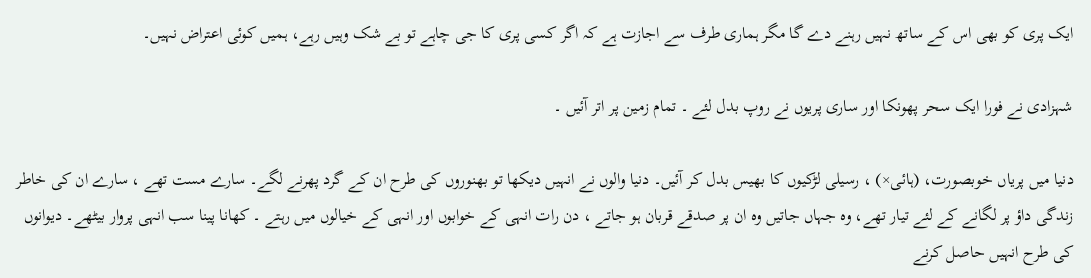ایک پری کو بھی اس کے ساتھ نہیں رہنے دے گا مگر ہماری طرف سے اجازت ہے کہ اگر کسی پری کا جی چاہے تو بے شک وہیں رہے، ہمیں کوئی اعتراض نہیں۔

شہزادی نے فورا ایک سحر پھونکا اور ساری پریوں نے روپ بدل لئے ۔ تمام زمین پر اتر آئیں ۔

دنیا میں پریاں خوبصورت، (ہائی×) ، رسیلی لڑکیوں کا بھیس بدل کر آئیں۔ دنیا والوں نے انہیں دیکھا تو بھنوروں کی طرح ان کے گرد پھرنے لگے۔ سارے مست تھے ، سارے ان کی خاطر زندگی داؤ پر لگانے کے لئے تیار تھے، وہ جہاں جاتیں وہ ان پر صدقے قربان ہو جاتے ، دن رات انہی کے خوابوں اور انہی کے خیالوں میں رہتے ۔ کھانا پینا سب انہی پروار بیٹھے۔ دیوانوں کی طرح انہیں حاصل کرنے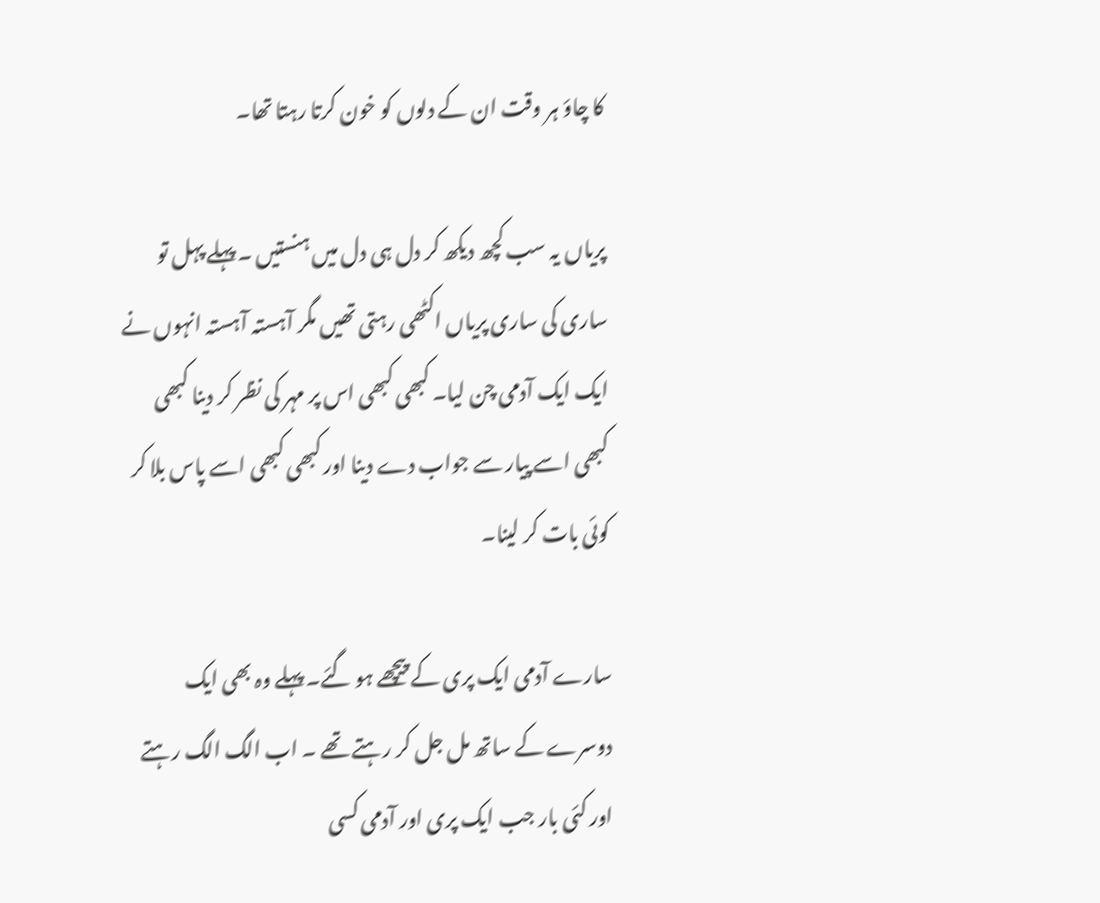کا چاؤ ہر وقت ان کے دلوں کو خون کرتا رہتا تھا۔

پریاں یہ سب کچھ دیکھ کر دل ہی دل میں ہنستیں ۔ پہلے پہل تو ساری کی ساری پریاں اکٹھی رہتی تھیں مگر آہستہ آہستہ انہوں نے ایک ایک آدمی چن لیا۔ کبھی کبھی اس پر مہر کی نظر کر دینا کبھی کبھی اسے پیار سے جواب دے دینا اور کبھی کبھی اسے پاس بلا کر کوئی بات کر لینا۔

سارے آدمی ایک پری کے پیچھے ہو گئے۔ پہلے وہ بھی ایک دوسرے کے ساتھ مل جل کر رہتے تھے ۔ اب الگ الگ رہتے اور کئی بار جب ایک پری اور آدمی کسی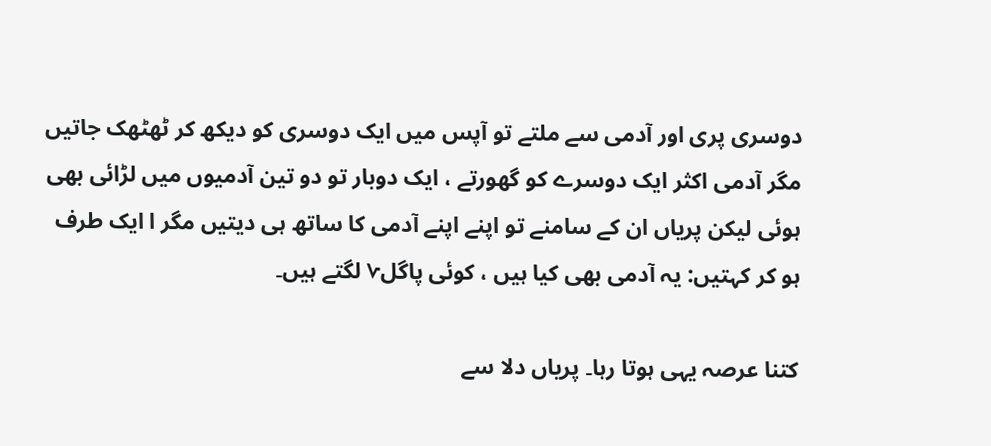دوسری پری اور آدمی سے ملتے تو آپس میں ایک دوسری کو دیکھ کر ٹھٹھک جاتیں مگر آدمی اکثر ایک دوسرے کو گھورتے ، ایک دوبار تو دو تین آدمیوں میں لڑائی بھی ہوئی لیکن پریاں ان کے سامنے تو اپنے اپنے آدمی کا ساتھ ہی دیتیں مگر ا ایک طرف ہو کر کہتیں: یہ آدمی بھی کیا ہیں ، کوئی پاگل√ لگتے ہیں۔

کتنا عرصہ یہی ہوتا رہا۔ پریاں دلا سے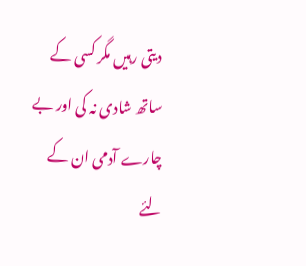دیتی رہیں مگر کسی کے ساتھ شادی نہ کی اور بے چارے آدمی ان کے لئے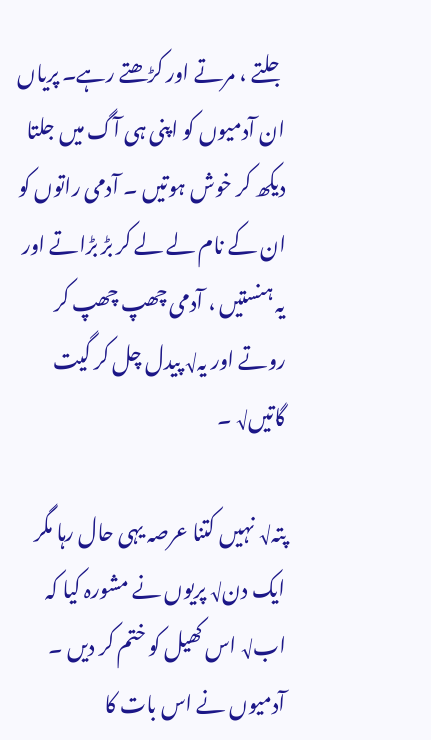جلتے ، مرتے اور کڑھتے رہے۔ پریاں ان آدمیوں کو اپنی ہی آگ میں جلتا دیکھ کر خوش ہوتیں ۔ آدمی راتوں کو ان کے نام لے لے کر بڑ بڑاتے اور یہ ہنستیں ، آدمی چھپ چھپ کر روتے اور یہ√ پیدل چل کر گیت گاتیں√ ۔

پتہ√ نہیں کتنا عرصہ یہی حال رہا مگر ایک دن√ پریوں نے مشورہ کیا کہ اب√ اس کھیل کو ختم کر دیں ۔ آدمیوں نے اس بات کا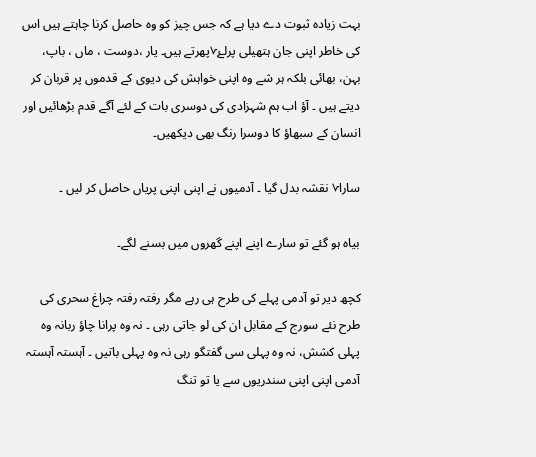بہت زیادہ ثبوت دے دیا ہے کہ جس چیز کو وہ حاصل کرنا چاہتے ہیں اس کی خاطر اپنی جان ہتھیلی پرلۓ√پھرتے ہیں۔ یار ،دوست ، ماں ، باپ، بہن، بھائی بلکہ ہر شے وہ اپنی خواہش کی دیوی کے قدموں پر قربان کر دیتے ہیں ۔ آؤ اب ہم شہزادی کی دوسری بات کے لئے آگے قدم بڑھائیں اور انسان کے سبھاؤ کا دوسرا رنگ بھی دیکھیں۔

سارا√ نقشہ بدل گیا ۔ آدمیوں نے اپنی اپنی پریاں حاصل کر لیں ۔

بیاہ ہو گئے تو سارے اپنے اپنے گھروں میں بسنے لگے۔

کچھ دیر تو آدمی پہلے کی طرح ہی رہے مگر رفتہ رفتہ چراغ سحری کی طرح نئے سورج کے مقابل ان کی لو جاتی رہی ۔ نہ وہ پرانا چاؤ ربانہ وہ پہلی کشش، نہ وہ پہلی سی گفتگو رہی نہ وہ پہلی باتیں ۔ آہستہ آہستہ آدمی اپنی اپنی سندریوں سے یا تو تنگ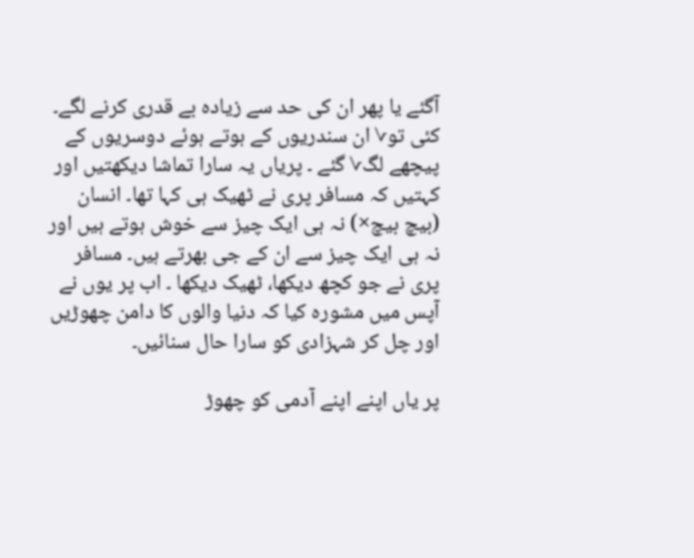آگئے یا پھر ان کی حد سے زیادہ بے قدری کرنے لگے۔ کئی تو√ ان سندریوں کے ہوتے ہوئے دوسریوں کے پیچھے لگ√ گئے ۔ پریاں یہ سارا تماشا دیکھتیں اور کہتیں کہ مسافر پری نے ٹھیک ہی کہا تھا۔ انسان (بیچ بیچ×) نہ ہی ایک چیز سے خوش ہوتے ہیں اور نہ ہی ایک چیز سے ان کے جی بھرتے ہیں۔ مسافر پری نے جو کچھ دیکھا، ٹھیک دیکھا ۔ اب پر یوں نے آپس میں مشورہ کیا کہ دنیا والوں کا دامن چھوڑیں اور چل کر شہزادی کو سارا حال سنائیں۔

پر یاں اپنے اپنے آدمی کو چھوڑ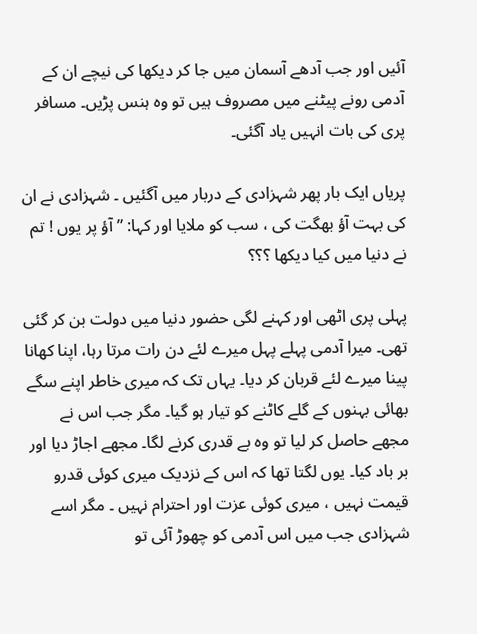آئیں اور جب آدھے آسمان میں جا کر دیکھا کی نیچے ان کے آدمی رونے پیٹنے میں مصروف ہیں تو وہ ہنس پڑیں۔ مسافر پری کی بات انہیں یاد آگئی۔

پریاں ایک بار پھر شہزادی کے دربار میں آگئیں ۔ شہزادی نے ان کی بہت آؤ بھگت کی ، سب کو ملایا اور کہا: ” آؤ پر یوں ! تم نے دنیا میں کیا دیکھا ؟؟؟

پہلی پری اٹھی اور کہنے لگی حضور دنیا میں دولت بن کر گئی تھی۔ میرا آدمی پہلے پہل میرے لئے دن رات مرتا رہا، اپنا کھانا پینا میرے لئے قربان کر دیا۔ یہاں تک کہ میری خاطر اپنے سگے بھائی بہنوں کے گلے کاٹنے کو تیار ہو گیا۔ مگر جب اس نے مجھے حاصل کر لیا تو وہ بے قدری کرنے لگا۔ مجھے اجاڑ دیا اور بر باد کیا۔ یوں لگتا تھا کہ اس کے نزدیک میری کوئی قدرو قیمت نہیں ، میری کوئی عزت اور احترام نہیں ۔ مگر اسے شہزادی جب میں اس آدمی کو چھوڑ آئی تو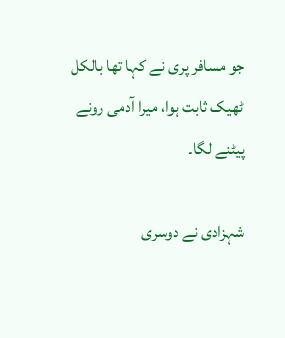جو مسافر پری نے کہا تھا بالکل ٹھیک ثابت ہوا، میرا آدمی رونے پیٹنے لگا۔

شہزادی نے دوسری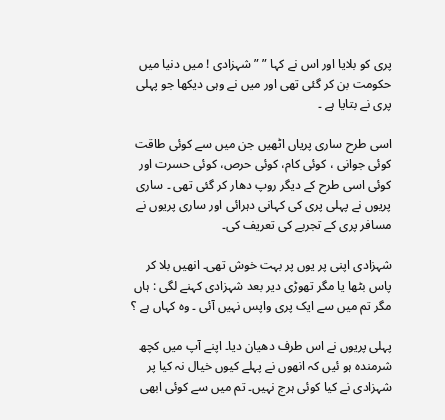پری کو بلایا اور اس نے کہا ” ” شہزادی ! میں دنیا میں حکومت بن کر گئی تھی اور میں نے وہی دیکھا جو پہلی پری نے بتایا ہے ۔

اسی طرح ساری پریاں اٹھیں جن میں سے کوئی طاقت کوئی جوانی ، کوئی کام، کوئی حرص، کوئی حسرت اور کوئی اسی طرح کے دیگر روپ دھار کر گئی تھی ۔ ساری پریوں نے پہلی پری کی کہانی دہرائی اور ساری پریوں نے مسافر پری کے تجربے کی تعریف کی۔

شہزادی اپنی پر یوں پر بہت خوش تھی۔ انھیں بلا کر پاس بٹھا یا مگر تھوڑی دیر بعد شہزادی کہنے لگی : ہاں مگر تم میں سے ایک پری واپس نہیں آئی ۔ وہ کہاں ہے ؟

پہلی پریوں نے اس طرف دھیان دیا۔ اپنے آپ میں کچھ شرمندہ ہو ئیں کہ انھوں نے پہلے کیوں خیال نہ کیا پر شہزادی نے کیا کوئی ہرج نہیں۔ تم میں سے کوئی ابھی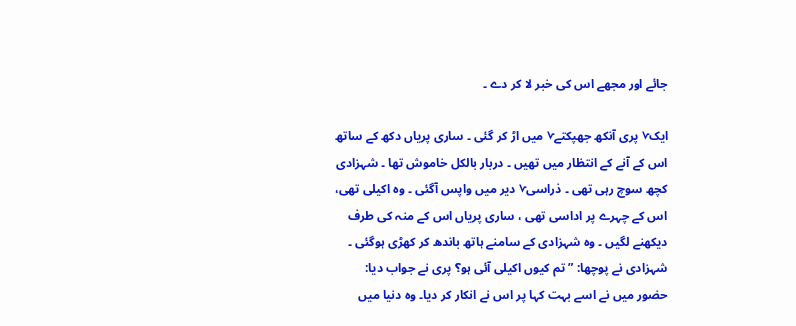جائے اور مجھے اس کی خبر لا کر دے ۔

ایک√ پری آنکھ جھپکتے√ میں اڑ کر گئی ۔ ساری پریاں دکھ کے ساتھ اس کے آنے کے انتظار میں تھیں ۔ دربار بالکل خاموش تھا ۔ شہزادی کچھ سوچ رہی تھی ۔ ذراسی√ دیر میں واپس آگئی ۔ وہ اکیلی تھی، اس کے چہرے پر اداسی تھی ، ساری پریاں اس کے منہ کی طرف دیکھنے لگیں ۔ وہ شہزادی کے سامنے ہاتھ باندھ کر کھڑی ہوگئی ۔ شہزادی نے پوچھا: ” تم کیوں اکیلی آئی ہو؟ پری نے جواب دیا:
حضور میں نے اسے بہت کہا پر اس نے انکار کر دیا۔ وہ دنیا میں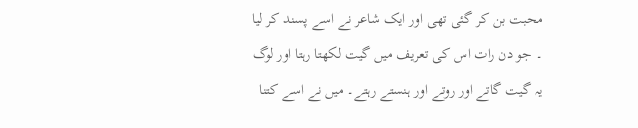محبت بن کر گئی تھی اور ایک شاعر نے اسے پسند کر لیا ۔ جو دن رات اس کی تعریف میں گیت لکھتا رہتا اور لوگ یہ گیت گاتے اور روتے اور ہنستے رہتے۔ میں نے اسے کتنا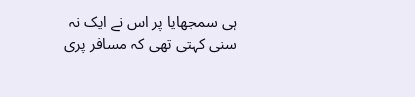ہی سمجھایا پر اس نے ایک نہ سنی کہتی تھی کہ مسافر پری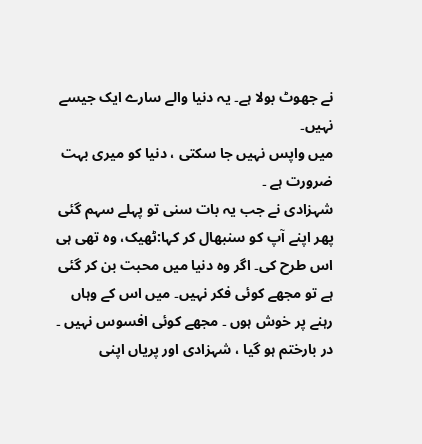نے جھوٹ بولا ہے۔ یہ دنیا والے سارے ایک جیسے نہیں۔
میں واپس نہیں جا سکتی ، دنیا کو میری بہت ضرورت ہے ۔
شہزادی نے جب یہ بات سنی تو پہلے سہم گئی پھر اپنے آپ کو سنبھال کر کہا:ٹھیک، وہ تھی ہی اس طرح کی۔ اگر وہ دنیا میں محبت بن کر گئی ہے تو مجھے کوئی فکر نہیں۔ میں اس کے وہاں رہنے پر خوش ہوں ۔ مجھے کوئی افسوس نہیں ۔
در بارختم ہو گیا ، شہزادی اور پریاں اپنی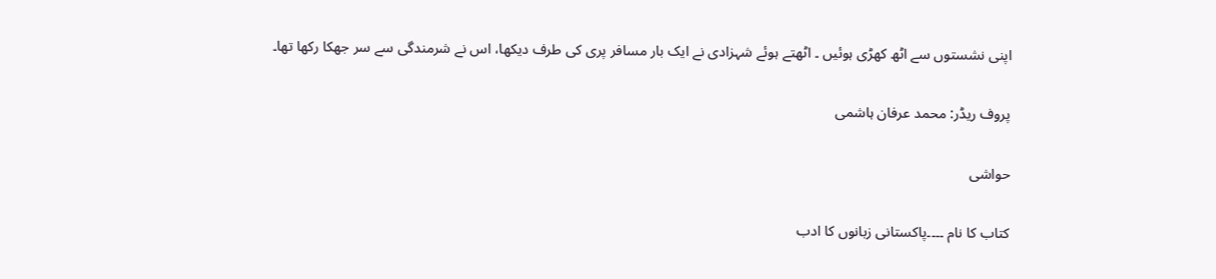اپنی نشستوں سے اٹھ کھڑی ہوئیں ۔ اٹھتے ہوئے شہزادی نے ایک بار مسافر پری کی طرف دیکھا، اس نے شرمندگی سے سر جھکا رکھا تھا۔

پروف ریڈر: محمد عرفان ہاشمی

حواشی

کتاب کا نام ۔۔۔۔پاکستانی زبانوں کا ادب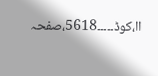اا،کوڈ۔۔۔۔۔5618،صفحہ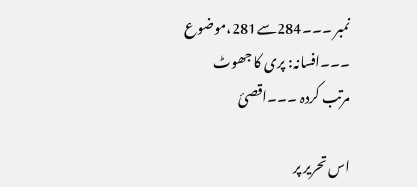نمبر ۔۔۔284سے281،موضوع ۔۔۔افسانہ: پری کا جھوٹ
مرتب کردہ ۔۔۔اقصئ

اس تحریر پر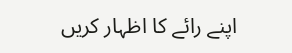اپنے رائے کا اظہار کریں